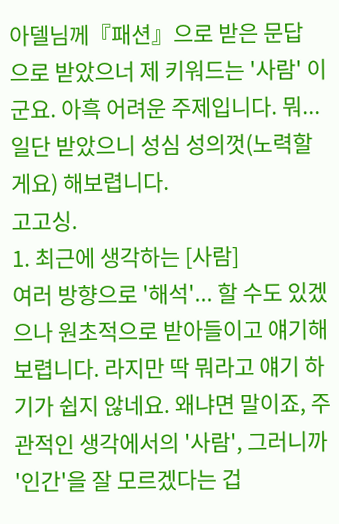아델님께『패션』으로 받은 문답
으로 받았으너 제 키워드는 '사람' 이군요. 아흑 어려운 주제입니다. 뭐... 일단 받았으니 성심 성의껏(노력할게요) 해보렵니다.
고고싱.
1. 최근에 생각하는 [사람]
여러 방향으로 '해석'... 할 수도 있겠으나 원초적으로 받아들이고 얘기해 보렵니다. 라지만 딱 뭐라고 얘기 하기가 쉽지 않네요. 왜냐면 말이죠, 주관적인 생각에서의 '사람', 그러니까 '인간'을 잘 모르겠다는 겁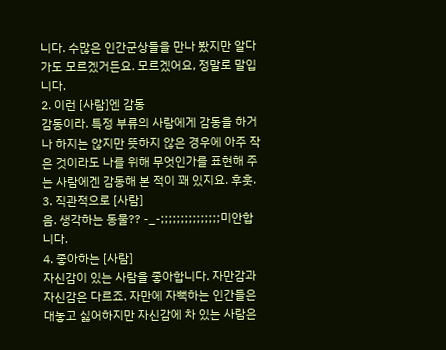니다. 수많은 인간군상들을 만나 봤지만 알다가도 모르겠거든요. 모르겠어요, 정말로 말입니다.
2. 이런 [사람]엔 감동
감동이라. 특정 부류의 사람에게 감동을 하거나 하지는 않지만 뜻하지 않은 경우에 아주 작은 것이라도 나를 위해 무엇인가를 표현해 주는 사람에겐 감동해 본 적이 꽤 있지요. 후훗.
3. 직관적으로 [사람]
음. 생각하는 동물?? -_-;;;;;;;;;;;;;;;미안합니다.
4. 좋아하는 [사람]
자신감이 있는 사람을 좋아합니다. 자만감과 자신감은 다르죠. 자만에 자뻑하는 인간들은 대놓고 싫어하지만 자신감에 차 있는 사람은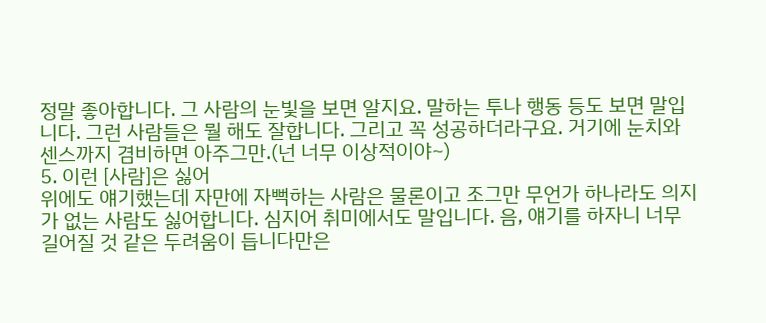정말 좋아합니다. 그 사람의 눈빛을 보면 알지요. 말하는 투나 행동 등도 보면 말입니다. 그런 사람들은 뭘 해도 잘합니다. 그리고 꼭 성공하더라구요. 거기에 눈치와 센스까지 겸비하면 아주그만.(넌 너무 이상적이야~)
5. 이런 [사람]은 싫어
위에도 얘기했는데 자만에 자뻑하는 사람은 물론이고 조그만 무언가 하나라도 의지가 없는 사람도 싫어합니다. 심지어 취미에서도 말입니다. 음, 얘기를 하자니 너무 길어질 것 같은 두려움이 듭니다만은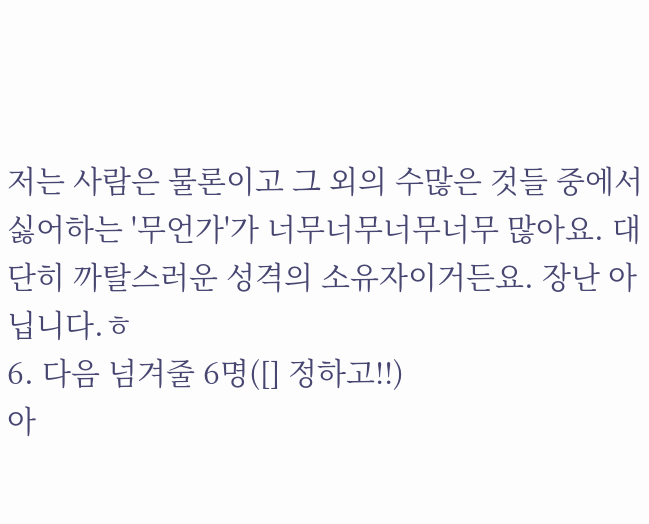저는 사람은 물론이고 그 외의 수많은 것들 중에서 싫어하는 '무언가'가 너무너무너무너무 많아요. 대단히 까탈스러운 성격의 소유자이거든요. 장난 아닙니다.ㅎ
6. 다음 넘겨줄 6명([] 정하고!!)
아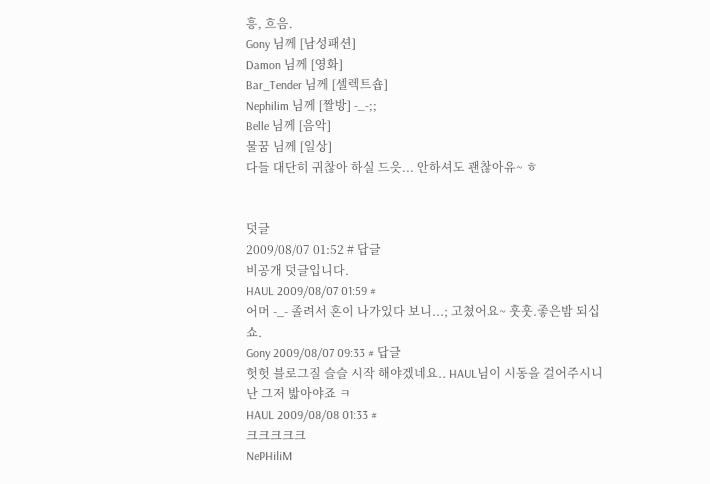흥, 흐음.
Gony 님께 [남성패션]
Damon 님께 [영화]
Bar_Tender 님께 [셀렉트숍]
Nephilim 님께 [짤방] -_-;;
Belle 님께 [음악]
물꿈 님께 [일상]
다들 대단히 귀찮아 하실 드읏... 안하셔도 괜찮아유~ ㅎ


덧글
2009/08/07 01:52 # 답글
비공개 덧글입니다.
HAUL 2009/08/07 01:59 #
어머 -_- 졸려서 혼이 나가있다 보니...; 고쳤어요~ 훗훗.좋은밤 되십쇼.
Gony 2009/08/07 09:33 # 답글
헛헛 블로그질 슬슬 시작 해야겠네요.. HAUL님이 시동을 걸어주시니 난 그저 밟아야죠 ㅋ
HAUL 2009/08/08 01:33 #
크크크크크
NePHiliM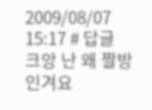2009/08/07 15:17 # 답글
크앙 난 왜 짤방인겨요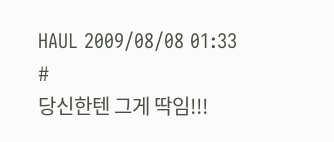HAUL 2009/08/08 01:33 #
당신한텐 그게 딱임!!!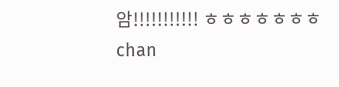암!!!!!!!!!!! ㅎㅎㅎㅎㅎㅎㅎ
chan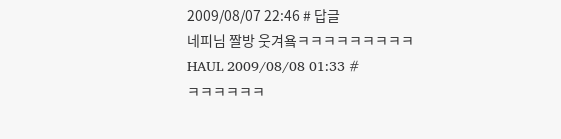2009/08/07 22:46 # 답글
네피님 짤방 웃겨욬ㅋㅋㅋㅋㅋㅋㅋㅋㅋ
HAUL 2009/08/08 01:33 #
ㅋㅋㅋㅋㅋㅋ